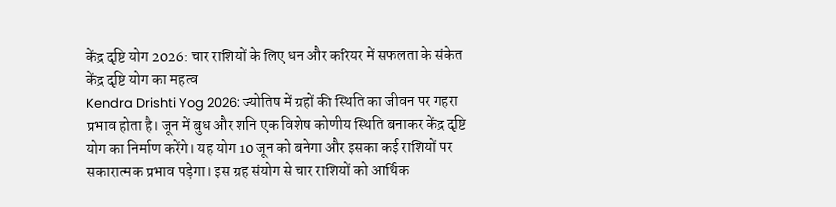केंद्र दृष्टि योग 2026: चार राशियों के लिए धन और करियर में सफलता के संकेत
केंद्र दृष्टि योग का महत्व
Kendra Drishti Yog 2026: ज्योतिष में ग्रहों की स्थिति का जीवन पर गहरा प्रभाव होता है। जून में बुध और शनि एक विशेष कोणीय स्थिति बनाकर केंद्र दृष्टि योग का निर्माण करेंगे। यह योग 10 जून को बनेगा और इसका कई राशियों पर सकारात्मक प्रभाव पड़ेगा। इस ग्रह संयोग से चार राशियों को आर्थिक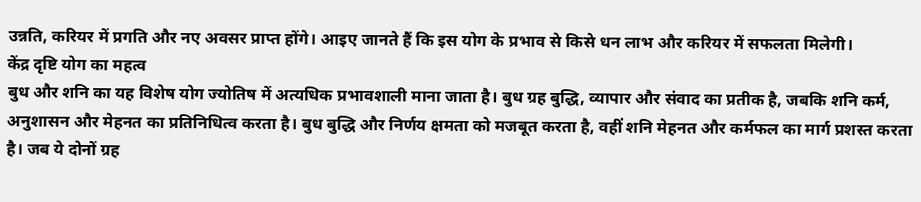उन्नति, करियर में प्रगति और नए अवसर प्राप्त होंगे। आइए जानते हैं कि इस योग के प्रभाव से किसे धन लाभ और करियर में सफलता मिलेगी।
केंद्र दृष्टि योग का महत्व
बुध और शनि का यह विशेष योग ज्योतिष में अत्यधिक प्रभावशाली माना जाता है। बुध ग्रह बुद्धि, व्यापार और संवाद का प्रतीक है, जबकि शनि कर्म, अनुशासन और मेहनत का प्रतिनिधित्व करता है। बुध बुद्धि और निर्णय क्षमता को मजबूत करता है, वहीं शनि मेहनत और कर्मफल का मार्ग प्रशस्त करता है। जब ये दोनों ग्रह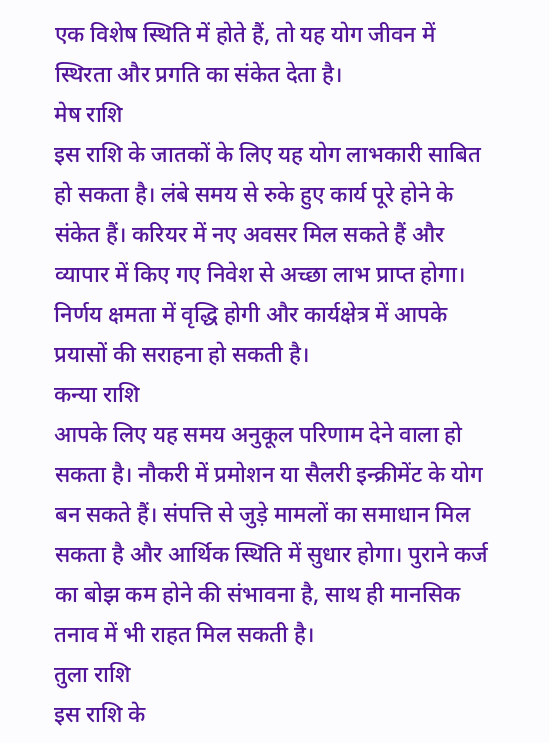एक विशेष स्थिति में होते हैं, तो यह योग जीवन में स्थिरता और प्रगति का संकेत देता है।
मेष राशि
इस राशि के जातकों के लिए यह योग लाभकारी साबित हो सकता है। लंबे समय से रुके हुए कार्य पूरे होने के संकेत हैं। करियर में नए अवसर मिल सकते हैं और व्यापार में किए गए निवेश से अच्छा लाभ प्राप्त होगा। निर्णय क्षमता में वृद्धि होगी और कार्यक्षेत्र में आपके प्रयासों की सराहना हो सकती है।
कन्या राशि
आपके लिए यह समय अनुकूल परिणाम देने वाला हो सकता है। नौकरी में प्रमोशन या सैलरी इन्क्रीमेंट के योग बन सकते हैं। संपत्ति से जुड़े मामलों का समाधान मिल सकता है और आर्थिक स्थिति में सुधार होगा। पुराने कर्ज का बोझ कम होने की संभावना है, साथ ही मानसिक तनाव में भी राहत मिल सकती है।
तुला राशि
इस राशि के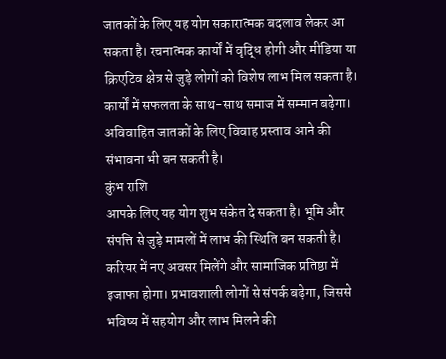जातकों के लिए यह योग सकारात्मक बदलाव लेकर आ सकता है। रचनात्मक कार्यों में वृद्धि होगी और मीडिया या क्रिएटिव क्षेत्र से जुड़े लोगों को विशेष लाभ मिल सकता है। कार्यों में सफलता के साथ-साथ समाज में सम्मान बढ़ेगा। अविवाहित जातकों के लिए विवाह प्रस्ताव आने की संभावना भी बन सकती है।
कुंभ राशि
आपके लिए यह योग शुभ संकेत दे सकता है। भूमि और संपत्ति से जुड़े मामलों में लाभ की स्थिति बन सकती है। करियर में नए अवसर मिलेंगे और सामाजिक प्रतिष्ठा में इजाफा होगा। प्रभावशाली लोगों से संपर्क बढ़ेगा, जिससे भविष्य में सहयोग और लाभ मिलने की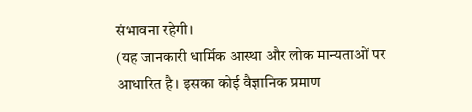संभावना रहेगी।
(यह जानकारी धार्मिक आस्था और लोक मान्यताओं पर आधारित है। इसका कोई वैज्ञानिक प्रमाण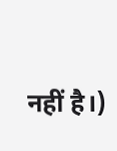नहीं है।)